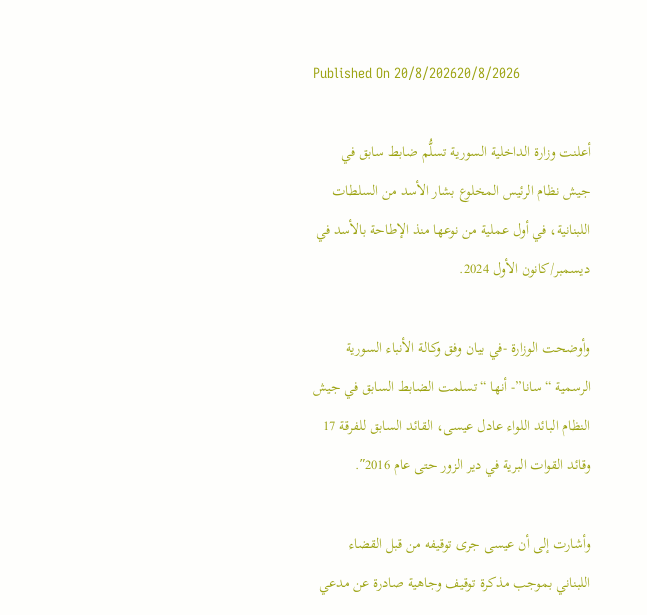Published On 20/8/202620/8/2026

أعلنت وزارة الداخلية السورية تسلُّم ضابط سابق في جيش نظام الرئيس المخلوع بشار الأسد من السلطات اللبنانية، في أول عملية من نوعها منذ الإطاحة بالأسد في ديسمبر/كانون الأول 2024.

وأوضحت الوزارة -في بيان وفق وكالة الأنباء السورية الرسمية “سانا”- أنها “تسلمت الضابط السابق في جيش النظام البائد اللواء عادل عيسى، القائد السابق للفرقة 17 وقائد القوات البرية في دير الزور حتى عام ‌2016″.

وأشارت إلى أن عيسى جرى توقيفه من قبل القضاء اللبناني بموجب مذكرة توقيف وجاهية صادرة عن مدعي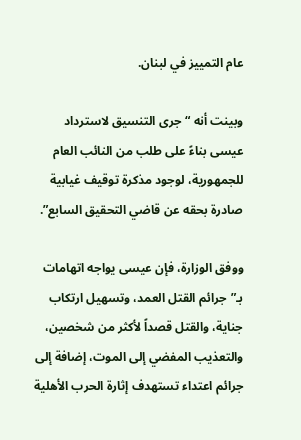عام التمييز في لبنان.

وبينت أنه “جرى التنسيق لاسترداد عيسى بناءً على طلب من النائب العام للجمهورية، لوجود مذكرة توقيف غيابية صادرة بحقه عن قاضي التحقيق السابع”.

ووفق الوزارة، فإن عيسى يواجه اتهامات بـ”جرائم القتل العمد، وتسهيل ارتكاب جناية، والقتل قصداً لأكثر من شخصين، والتعذيب المفضي إلى الموت، إضافة إلى جرائم اعتداء تستهدف إثارة الحرب الأهلية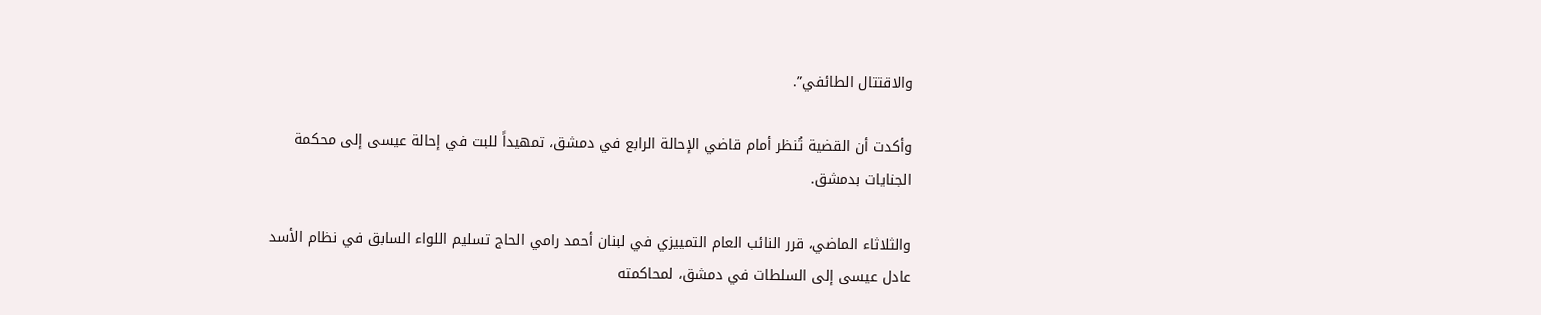والاقتتال الطائفي”.

وأكدت أن القضية تُنظر أمام قاضي الإحالة الرابع في دمشق، تمهيداً للبت في إحالة عيسى إلى محكمة الجنايات بدمشق.

والثلاثاء الماضي، قرر النائب العام التمييزي في لبنان أحمد رامي الحاج تسليم اللواء السابق في نظام الأسد عادل عيسى إلى السلطات في دمشق، لمحاكمته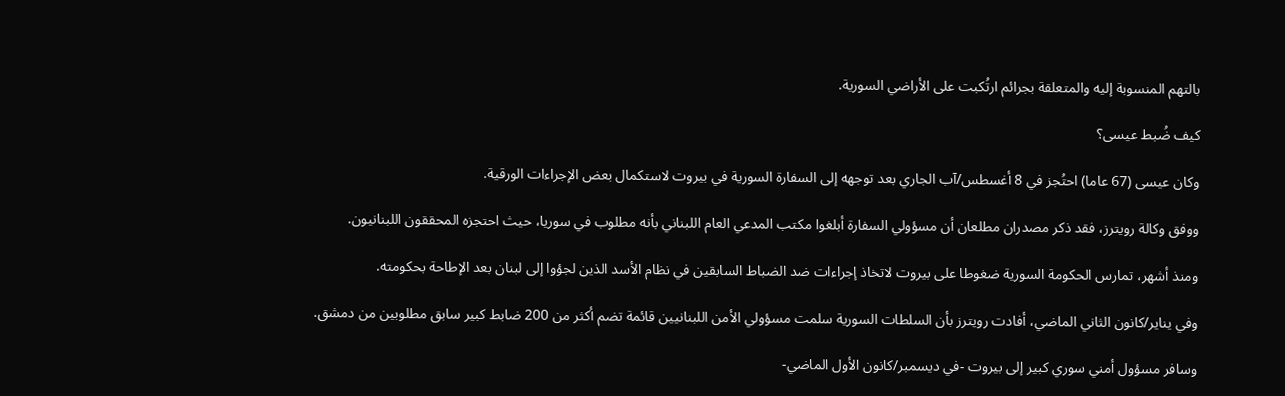بالتهم المنسوبة إليه والمتعلقة بجرائم ارتُكبت على الأراضي السورية.

كيف ضُبط عيسى؟

وكان عيسى (67 عاما) احتُجز في 8 أغسطس/آب الجاري بعد توجهه إلى السفارة السورية في بيروت لاستكمال بعض الإجراءات الورقية.

ووفق وكالة رويترز، فقد ذكر مصدران مطلعان أن مسؤولي السفارة أبلغوا مكتب المدعي العام اللبناني بأنه مطلوب في سوريا، حيث احتجزه المحققون اللبنانيون.

ومنذ أشهر، تمارس الحكومة السورية ضغوطا على بيروت لاتخاذ إجراءات ضد الضباط السابقين في نظام الأسد الذين لجؤوا إلى لبنان بعد الإطاحة بحكومته.

وفي يناير/كانون الثاني الماضي، أفادت رويترز بأن السلطات السورية سلمت مسؤولي الأمن اللبنانيين قائمة تضم أكثر من 200 ضابط كبير سابق مطلوبين من دمشق.

وسافر مسؤول أمني سوري كبير إلى بيروت -في ديسمبر/كانون الأول الماضي-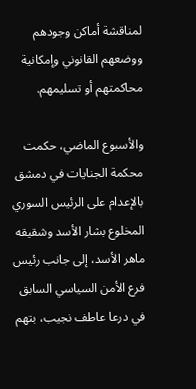لمناقشة أماكن وجودهم ووضعهم القانوني وإمكانية محاكمتهم أو تسليمهم.

والأسبوع الماضي، حكمت محكمة الجنايات في دمشق بالإعدام على الرئيس السوري المخلوع بشار الأسد وشقيقه ماهر الأسد، إلى جانب رئيس فرع الأمن السياسي السابق في درعا عاطف نجيب، بتهم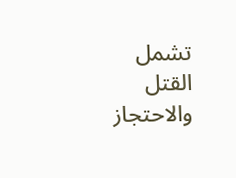تشمل القتل والاحتجاز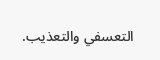التعسفي والتعذيب.